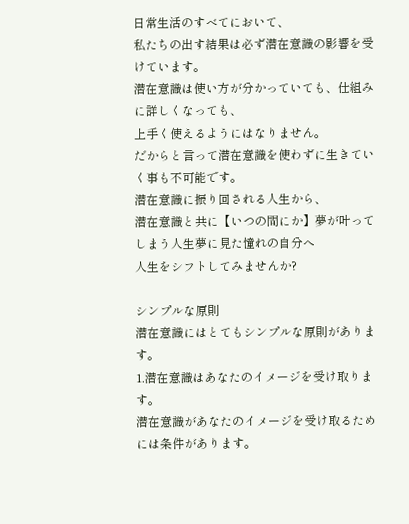日常生活のすべてにおいて、
私たちの出す結果は必ず潜在意識の影響を受けています。
潜在意識は使い方が分かっていても、仕組みに詳しくなっても、
上手く使えるようにはなりません。
だからと言って潜在意識を使わずに生きていく事も不可能です。
潜在意識に振り回される人生から、
潜在意識と共に【いつの間にか】夢が叶ってしまう人生夢に見た憧れの自分へ
人生をシフトしてみませんか?

シンプルな原則
潜在意識にはとてもシンプルな原則があります。
1.潜在意識はあなたのイメージを受け取ります。
潜在意識があなたのイメージを受け取るためには条件があります。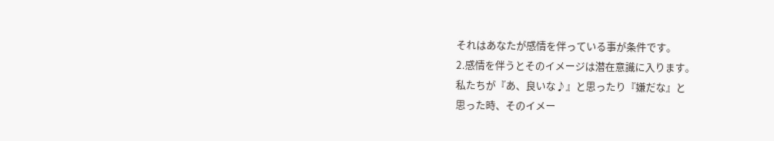それはあなたが感情を伴っている事が条件です。
2.感情を伴うとそのイメージは潜在意識に入ります。
私たちが『あ、良いな♪』と思ったり『嫌だな』と
思った時、そのイメー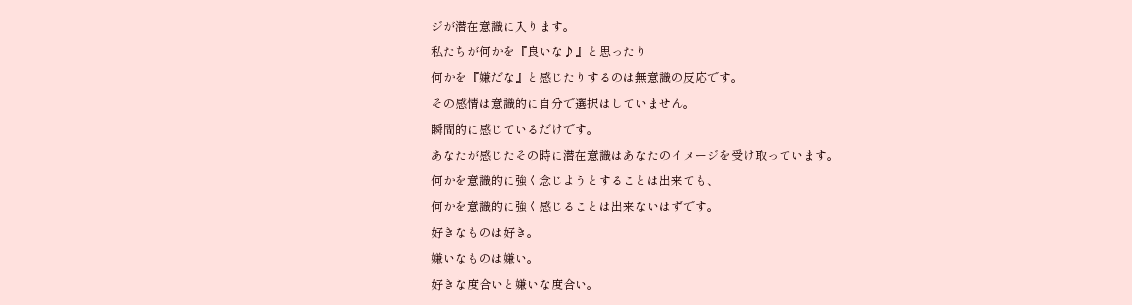ジが潜在意識に入ります。
私たちが何かを『良いな♪』と思ったり
何かを『嫌だな』と感じたりするのは無意識の反応です。
その感情は意識的に自分で選択はしていません。
瞬間的に感じているだけです。
あなたが感じたその時に潜在意識はあなたのイメージを受け取っています。
何かを意識的に強く念じようとすることは出来ても、
何かを意識的に強く感じることは出来ないはずです。
好きなものは好き。
嫌いなものは嫌い。
好きな度合いと嫌いな度合い。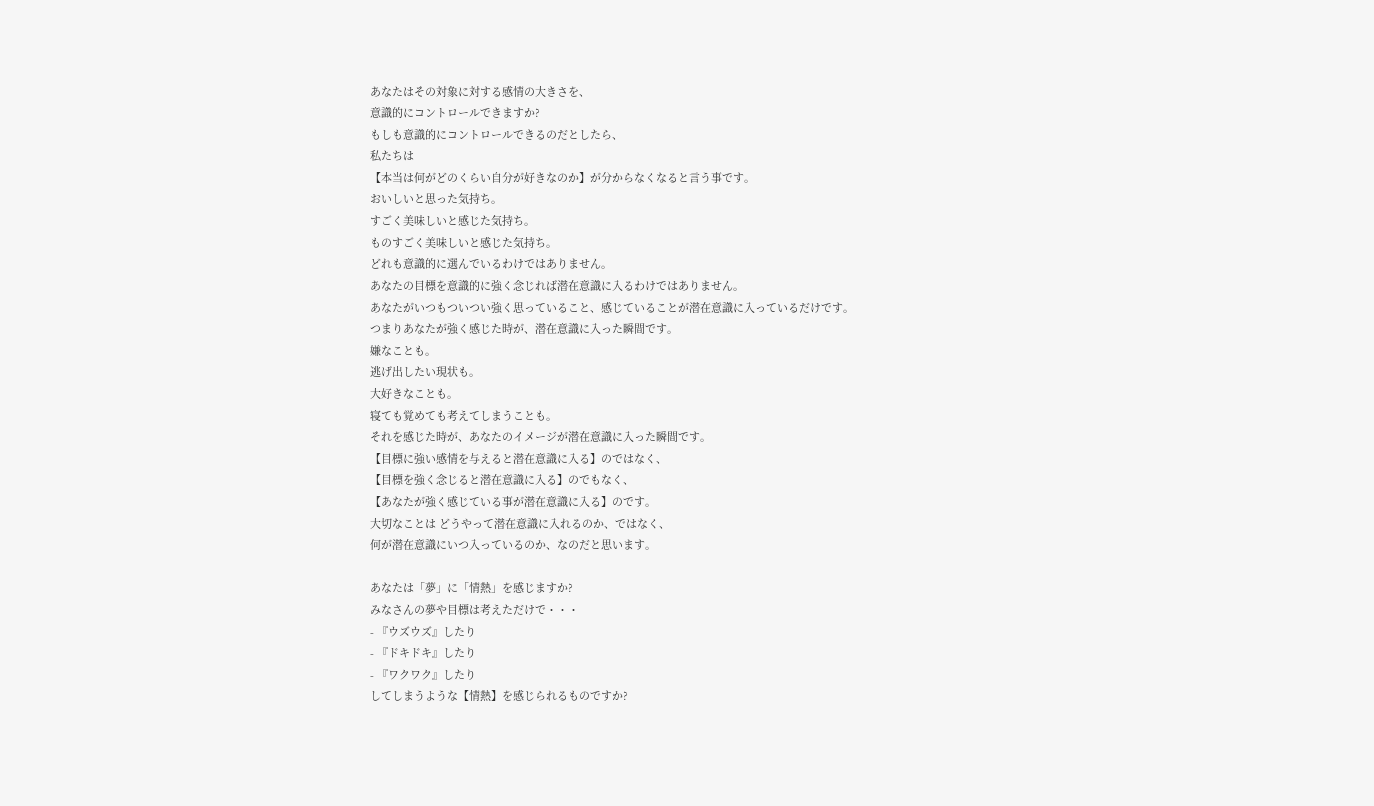あなたはその対象に対する感情の大きさを、
意識的にコントロールできますか?
もしも意識的にコントロールできるのだとしたら、
私たちは
【本当は何がどのくらい自分が好きなのか】が分からなくなると言う事です。
おいしいと思った気持ち。
すごく美味しいと感じた気持ち。
ものすごく美味しいと感じた気持ち。
どれも意識的に選んでいるわけではありません。
あなたの目標を意識的に強く念じれば潜在意識に入るわけではありません。
あなたがいつもついつい強く思っていること、感じていることが潜在意識に入っているだけです。
つまりあなたが強く感じた時が、潜在意識に入った瞬間です。
嫌なことも。
逃げ出したい現状も。
大好きなことも。
寝ても覚めても考えてしまうことも。
それを感じた時が、あなたのイメージが潜在意識に入った瞬間です。
【目標に強い感情を与えると潜在意識に入る】のではなく、
【目標を強く念じると潜在意識に入る】のでもなく、
【あなたが強く感じている事が潜在意識に入る】のです。
大切なことは どうやって潜在意識に入れるのか、ではなく、
何が潜在意識にいつ入っているのか、なのだと思います。

あなたは「夢」に「情熱」を感じますか?
みなさんの夢や目標は考えただけで・・・
- 『ウズウズ』したり
- 『ドキドキ』したり
- 『ワクワク』したり
してしまうような【情熱】を感じられるものですか?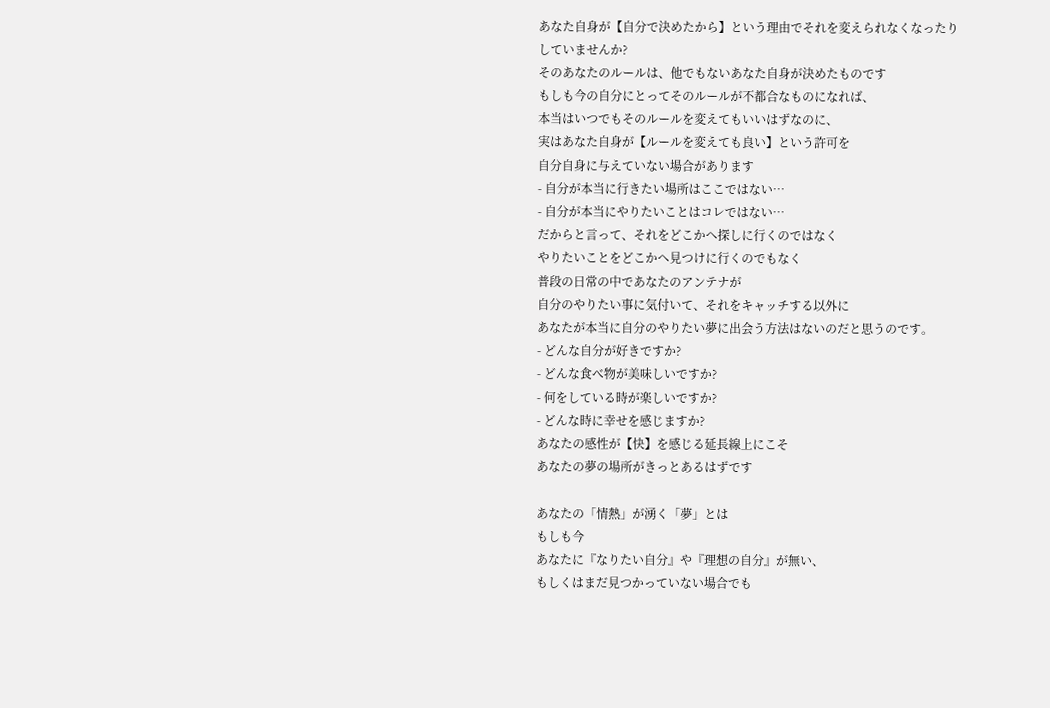あなた自身が【自分で決めたから】という理由でそれを変えられなくなったりしていませんか?
そのあなたのルールは、他でもないあなた自身が決めたものです
もしも今の自分にとってそのルールが不都合なものになれば、
本当はいつでもそのルールを変えてもいいはずなのに、
実はあなた自身が【ルールを変えても良い】という許可を
自分自身に与えていない場合があります
- 自分が本当に行きたい場所はここではない…
- 自分が本当にやりたいことはコレではない…
だからと言って、それをどこかへ探しに行くのではなく
やりたいことをどこかへ見つけに行くのでもなく
普段の日常の中であなたのアンテナが
自分のやりたい事に気付いて、それをキャッチする以外に
あなたが本当に自分のやりたい夢に出会う方法はないのだと思うのです。
- どんな自分が好きですか?
- どんな食べ物が美味しいですか?
- 何をしている時が楽しいですか?
- どんな時に幸せを感じますか?
あなたの感性が【快】を感じる延長線上にこそ
あなたの夢の場所がきっとあるはずです

あなたの「情熱」が湧く「夢」とは
もしも今
あなたに『なりたい自分』や『理想の自分』が無い、
もしくはまだ見つかっていない場合でも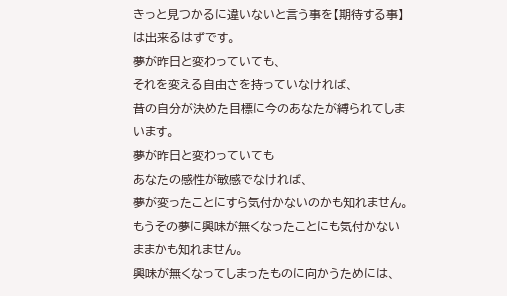きっと見つかるに違いないと言う事を【期待する事】は出来るはずです。
夢が昨日と変わっていても、
それを変える自由さを持っていなければ、
昔の自分が決めた目標に今のあなたが縛られてしまいます。
夢が昨日と変わっていても
あなたの感性が敏感でなければ、
夢が変ったことにすら気付かないのかも知れません。
もうその夢に興味が無くなったことにも気付かないままかも知れません。
興味が無くなってしまったものに向かうためには、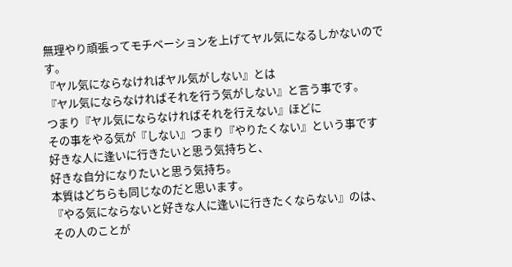無理やり頑張ってモチベーションを上げてヤル気になるしかないのです。
『ヤル気にならなければヤル気がしない』とは
『ヤル気にならなければそれを行う気がしない』と言う事です。
つまり『ヤル気にならなければそれを行えない』ほどに
その事をやる気が『しない』つまり『やりたくない』という事です
好きな人に逢いに行きたいと思う気持ちと、
好きな自分になりたいと思う気持ち。
本質はどちらも同じなのだと思います。
『やる気にならないと好きな人に逢いに行きたくならない』のは、
その人のことが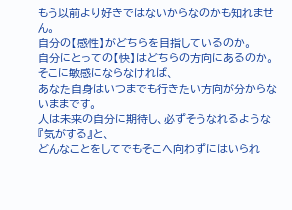もう以前より好きではないからなのかも知れません。
自分の【感性】がどちらを目指しているのか。
自分にとっての【快】はどちらの方向にあるのか。
そこに敏感にならなければ、
あなた自身はいつまでも行きたい方向が分からないままです。
人は未来の自分に期待し、必ずそうなれるような『気がする』と、
どんなことをしてでもそこへ向わずにはいられ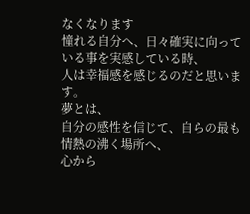なくなります
憧れる自分へ、日々確実に向っている事を実感している時、
人は幸福感を感じるのだと思います。
夢とは、
自分の感性を信じて、自らの最も情熱の沸く場所へ、
心から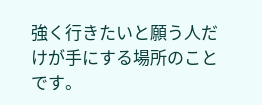強く行きたいと願う人だけが手にする場所のことです。